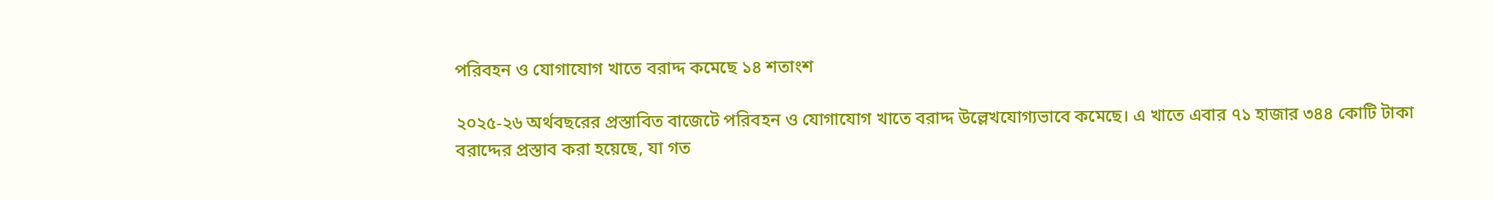পরিবহন ও যোগাযোগ খাতে বরাদ্দ কমেছে ১৪ শতাংশ

২০২৫-২৬ অর্থবছরের প্রস্তাবিত বাজেটে পরিবহন ও যোগাযোগ খাতে বরাদ্দ উল্লেখযোগ্যভাবে কমেছে। এ খাতে এবার ৭১ হাজার ৩৪৪ কোটি টাকা বরাদ্দের প্রস্তাব করা হয়েছে, যা গত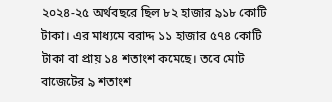২০২৪-২৫ অর্থবছরে ছিল ৮২ হাজার ৯১৮ কোটি টাকা। এর মাধ্যমে বরাদ্দ ১১ হাজার ৫৭৪ কোটি টাকা বা প্রায় ১৪ শতাংশ কমেছে। তবে মোট বাজেটের ৯ শতাংশ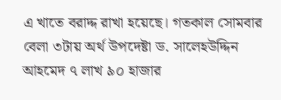এ খাতে বরাদ্দ রাখা হয়েছে। গতকাল সোমবার বেলা ৩টায় অর্থ উপদেষ্টা ড. সালেহউদ্দিন আহমেদ ৭ লাখ ৯০ হাজার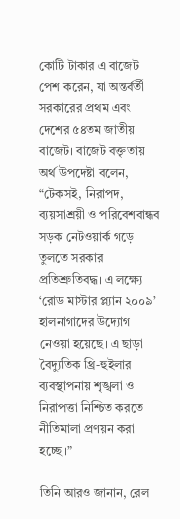কোটি টাকার এ বাজেট পেশ করেন, যা অন্তর্বর্তী সরকারের প্রথম এবং দেশের ৫৪তম জাতীয় বাজেট। বাজেট বক্তৃতায় অর্থ উপদেষ্টা বলেন, “টেকসই, নিরাপদ, ব্যয়সাশ্রয়ী ও পরিবেশবান্ধব সড়ক নেটওয়ার্ক গড়ে তুলতে সরকার প্রতিশ্রুতিবদ্ধ। এ লক্ষ্যে ‘রোড মাস্টার প্ল্যান ২০০৯’ হালনাগাদের উদ্যোগ নেওয়া হয়েছে। এ ছাড়া বৈদ্যুতিক থ্রি-হুইলার ব্যবস্থাপনায় শৃঙ্খলা ও নিরাপত্তা নিশ্চিত করতে নীতিমালা প্রণয়ন করা হচ্ছে।”

তিনি আরও জানান, রেল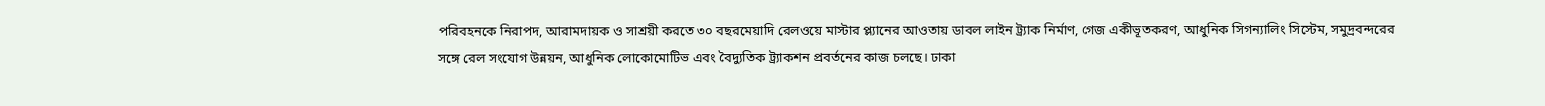পরিবহনকে নিরাপদ, আরামদায়ক ও সাশ্রয়ী করতে ৩০ বছরমেয়াদি রেলওয়ে মাস্টার প্ল্যানের আওতায় ডাবল লাইন ট্র্যাক নির্মাণ, গেজ একীভূতকরণ, আধুনিক সিগন্যালিং সিস্টেম, সমুদ্রবন্দরের সঙ্গে রেল সংযোগ উন্নয়ন, আধুনিক লোকোমোটিভ এবং বৈদ্যুতিক ট্র্যাকশন প্রবর্তনের কাজ চলছে। ঢাকা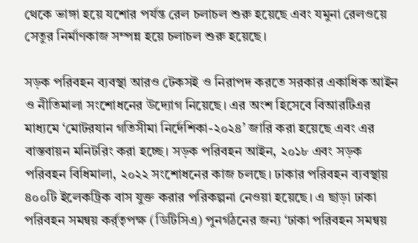থেকে ভাঙ্গা হয়ে যশোর পর্যন্ত রেল চলাচল শুরু হয়েছে এবং যমুনা রেলওয়ে সেতুর নির্মাণকাজ সম্পন্ন হয়ে চলাচল শুরু হয়েছে।

সড়ক পরিবহন ব্যবস্থা আরও টেকসই ও নিরাপদ করতে সরকার একাধিক আইন ও নীতিমালা সংশোধনের উদ্যোগ নিয়েছে। এর অংশ হিসেবে বিআরটিএর মাধ্যমে ‘মোটরযান গতিসীমা নির্দেশিকা-২০২৪’ জারি করা হয়েছে এবং এর বাস্তবায়ন মনিটরিং করা হচ্ছে। সড়ক পরিবহন আইন, ২০১৮ এবং সড়ক পরিবহন বিধিমালা, ২০২২ সংশোধনের কাজ চলছে। ঢাকার পরিবহন ব্যবস্থায় ৪০০টি ইলেকট্রিক বাস যুক্ত করার পরিকল্পনা নেওয়া হয়েছে। এ ছাড়া ঢাকা পরিবহন সমন্বয় কর্র্তৃপক্ষ (ডিটিসিএ) পুনর্গঠনের জন্য ‘ঢাকা পরিবহন সমন্বয়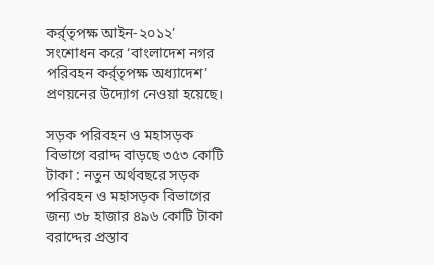কর্র্তৃপক্ষ আইন-২০১২’ সংশোধন করে ‘বাংলাদেশ নগর পরিবহন কর্র্তৃপক্ষ অধ্যাদেশ’ প্রণয়নের উদ্যোগ নেওয়া হয়েছে।

সড়ক পরিবহন ও মহাসড়ক বিভাগে বরাদ্দ বাড়ছে ৩৫৩ কোটি টাকা : নতুন অর্থবছরে সড়ক পরিবহন ও মহাসড়ক বিভাগের জন্য ৩৮ হাজার ৪৯৬ কোটি টাকা বরাদ্দের প্রস্তাব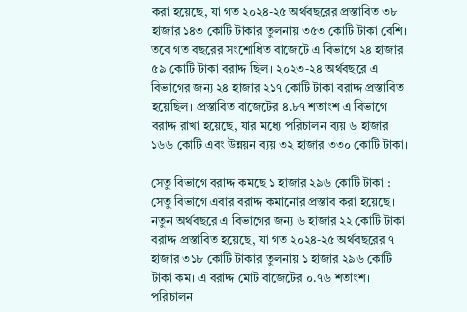করা হয়েছে, যা গত ২০২৪-২৫ অর্থবছরের প্রস্তাবিত ৩৮ হাজার ১৪৩ কোটি টাকার তুলনায় ৩৫৩ কোটি টাকা বেশি। তবে গত বছরের সংশোধিত বাজেটে এ বিভাগে ২৪ হাজার ৫৯ কোটি টাকা বরাদ্দ ছিল। ২০২৩-২৪ অর্থবছরে এ বিভাগের জন্য ২৪ হাজার ২১৭ কোটি টাকা বরাদ্দ প্রস্তাবিত হয়েছিল। প্রস্তাবিত বাজেটের ৪.৮৭ শতাংশ এ বিভাগে বরাদ্দ রাখা হয়েছে, যার মধ্যে পরিচালন ব্যয় ৬ হাজার ১৬৬ কোটি এবং উন্নয়ন ব্যয় ৩২ হাজার ৩৩০ কোটি টাকা।

সেতু বিভাগে বরাদ্দ কমছে ১ হাজার ২৯৬ কোটি টাকা : সেতু বিভাগে এবার বরাদ্দ কমানোর প্রস্তাব করা হয়েছে। নতুন অর্থবছরে এ বিভাগের জন্য ৬ হাজার ২২ কোটি টাকা বরাদ্দ প্রস্তাবিত হয়েছে, যা গত ২০২৪-২৫ অর্থবছরের ৭ হাজার ৩১৮ কোটি টাকার তুলনায় ১ হাজার ২৯৬ কোটি টাকা কম। এ বরাদ্দ মোট বাজেটের ০.৭৬ শতাংশ। পরিচালন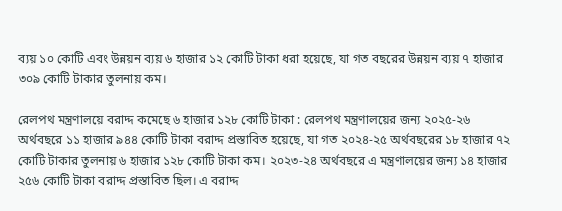ব্যয় ১০ কোটি এবং উন্নয়ন ব্যয় ৬ হাজার ১২ কোটি টাকা ধরা হয়েছে, যা গত বছরের উন্নয়ন ব্যয় ৭ হাজার ৩০৯ কোটি টাকার তুলনায় কম।

রেলপথ মন্ত্রণালয়ে বরাদ্দ কমেছে ৬ হাজার ১২৮ কোটি টাকা : রেলপথ মন্ত্রণালয়ের জন্য ২০২৫-২৬ অর্থবছরে ১১ হাজার ৯৪৪ কোটি টাকা বরাদ্দ প্রস্তাবিত হয়েছে, যা গত ২০২৪-২৫ অর্থবছরের ১৮ হাজার ৭২ কোটি টাকার তুলনায় ৬ হাজার ১২৮ কোটি টাকা কম। ২০২৩-২৪ অর্থবছরে এ মন্ত্রণালয়ের জন্য ১৪ হাজার ২৫৬ কোটি টাকা বরাদ্দ প্রস্তাবিত ছিল। এ বরাদ্দ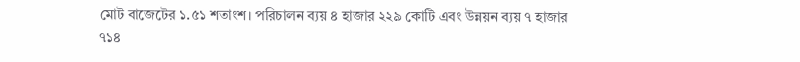মোট বাজেটের ১.৫১ শতাংশ। পরিচালন ব্যয় ৪ হাজার ২২৯ কোটি এবং উন্নয়ন ব্যয় ৭ হাজার ৭১৪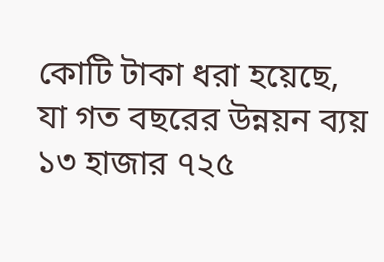কোটি টাকা ধরা হয়েছে, যা গত বছরের উন্নয়ন ব্যয় ১৩ হাজার ৭২৫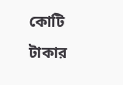কোটি টাকার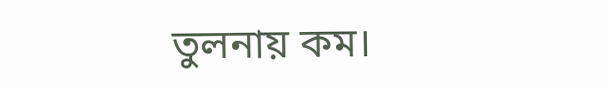তুলনায় কম।